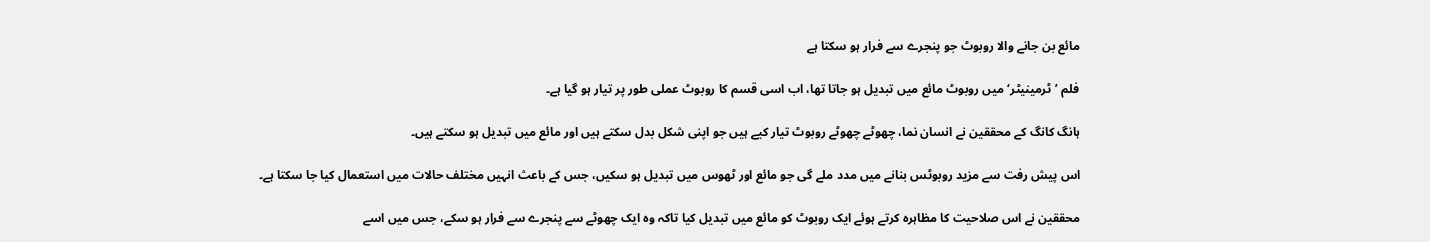مائع بن جانے والا روبوٹ جو پنجرے سے فرار ہو سکتا ہے

فلم ’ٹرمینیٹر‘ میں روبوٹ مائع میں تبدیل ہو جاتا تھا، اب اسی قسم کا روبوٹ عملی طور پر تیار ہو گیا ہے۔

ہانگ کانگ کے محققین نے انسان نما، چھوٹے چھوٹے روبوٹ تیار کیے ہیں جو اپنی شکل بدل سکتے ہیں اور مائع میں تبدیل ہو سکتے ہیں۔

اس پیش رفت سے مزید روبوٹس بنانے میں مدد ملے گی جو مائع اور ٹھوس میں تبدیل ہو سکیں، جس کے باعث انہیں مختلف حالات میں استعمال کیا جا سکتا ہے۔

محققین نے اس صلاحیت کا مظاہرہ کرتے ہوئے ایک روبوٹ کو مائع میں تبدیل کیا تاکہ وہ ایک چھوٹے سے پنجرے سے فرار ہو سکے، جس میں اسے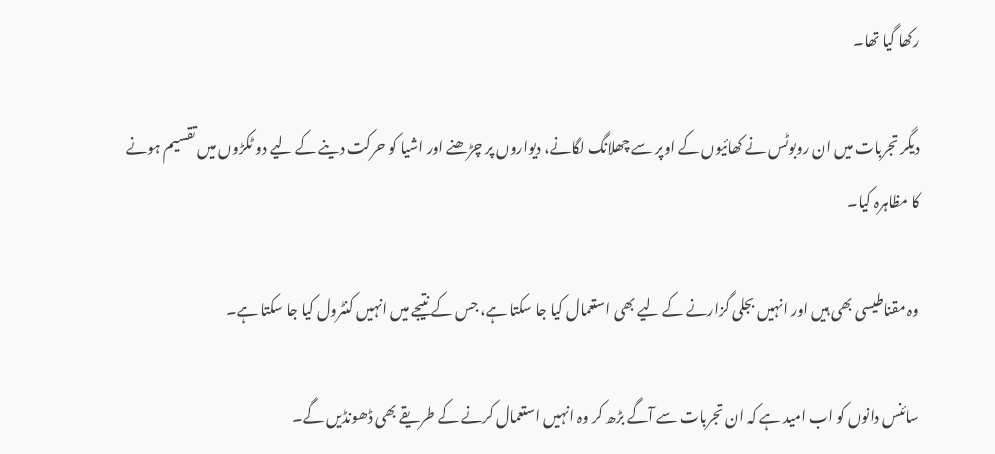رکھا گیا تھا۔

دیگر تجربات میں ان روبوٹس نے کھائیوں کے اوپر سے چھلانگ لگانے، دیواروں پر چڑھنے اور اشیا کو حرکت دینے کے لیے دو ٹکڑوں میں تقسیم ہونے کا مظاہرہ کیا۔

وہ مقناطیسی بھی ہیں اور انہیں بجلی گزارنے کے لیے بھی استعمال کیا جا سکتا ہے، جس کے نتیجے میں انہیں کنٹرول کیا جا سکتا ہے۔

سائنس دانوں کو اب امید ہے کہ ان تجربات سے آگے بڑھ کر وہ انہیں استعمال کرنے کے طریقے بھی ڈھونڈیں گے۔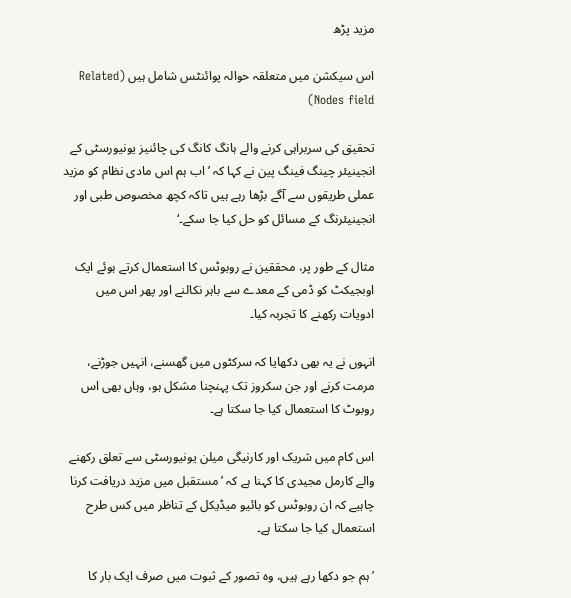مزید پڑھ

اس سیکشن میں متعلقہ حوالہ پوائنٹس شامل ہیں (Related Nodes field)

تحقیق کی سربراہی کرنے والے ہانگ کانگ کی چائنیز یونیورسٹی کے انجینیئر چینگ فینگ پین نے کہا کہ ’اب ہم اس مادی نظام کو مزید عملی طریقوں سے آگے بڑھا رہے ہیں تاکہ کچھ مخصوص طبی اور انجینیئرنگ کے مسائل کو حل کیا جا سکے۔‘

مثال کے طور پر، محققین نے روبوٹس کا استعمال کرتے ہوئے ایک اوبجیکٹ کو ڈمی کے معدے سے باہر نکالنے اور پھر اس میں ادویات رکھنے کا تجربہ کیا۔

انہوں نے یہ بھی دکھایا کہ سرکٹوں میں گھسنے، انہیں جوڑنے، مرمت کرنے اور جن سکروز تک پہنچنا مشکل ہو، وہاں بھی اس روبوٹ کا استعمال کیا جا سکتا ہے۔

اس کام میں شریک اور کارنیگی میلن یونیورسٹی سے تعلق رکھنے والے کارمل مجیدی کا کہنا ہے کہ ’مستقبل میں مزید دریافت کرنا چاہیے کہ ان روبوٹس کو بائیو میڈیکل کے تناظر میں کس طرح استعمال کیا جا سکتا ہے۔

’ہم جو دکھا رہے ہیں، وہ تصور کے ثبوت میں صرف ایک بار کا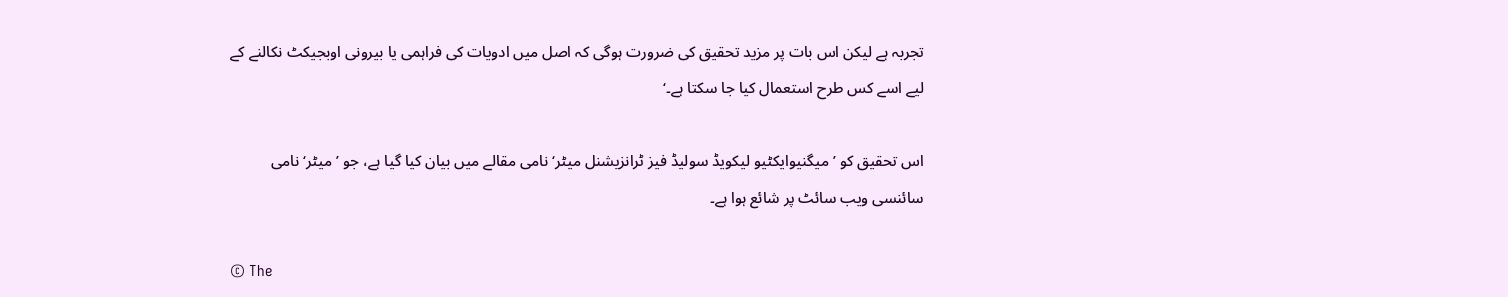تجربہ ہے لیکن اس بات پر مزید تحقیق کی ضرورت ہوگی کہ اصل میں ادویات کی فراہمی یا بیرونی اوبجیکٹ نکالنے کے لیے اسے کس طرح استعمال کیا جا سکتا ہے۔‘

اس تحقیق کو ’میگنیوایکٹیو لیکویڈ سولیڈ فیز ٹرانزیشنل میٹر‘ نامی مقالے میں بیان کیا گیا ہے، جو ’میٹر‘ نامی سائنسی ویب سائٹ پر شائع ہوا ہے۔

© The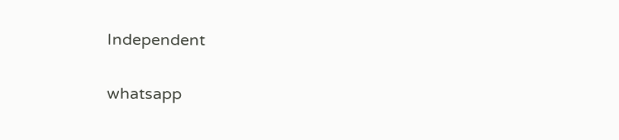Independent

whatsapp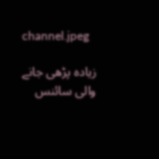channel.jpeg

زیادہ پڑھی جانے والی سائنس